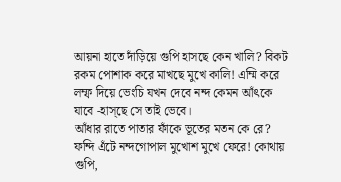আয়না হাতে দাঁড়িয়ে গুপি হাসছে কেন খালি? বিকট রকম পোশাক করে মাখছে মুখে কালি! এম্মি করে লম্ফ দিয়ে ভেংচি যখন দেবে নন্দ কেমন আঁৎকে যাবে -হাস্ছে সে তাই ভেবে।
আঁধার রাতে পাতার ফাঁকে ভূতের মতন কে রে? ফন্দি এঁটে নন্দগোপাল মুখোশ মুখে ফেরে! কোথায় গুপি,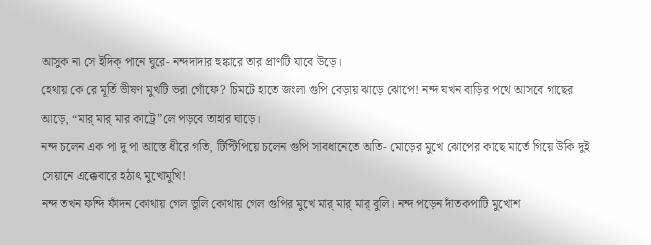আসুক না সে ইদিক্ পানে ঘুরে- নন্দদাদার হুঙ্কারে তার প্রাণটি যাবে উড়ে।
হেথায় কে রে মূর্তি ভীষণ মুখটি ভরা গোঁফে? চিমটে হাতে জংলা গুপি বেড়ায় ঝাড়ে ঝোপে! নন্দ যখন বাড়ির পথে আসবে গাছের আড়ে, “মার্ মার্ মার কাট্রে”লে পড়বে তাহার ঘাড়ে।
নন্দ চলেন এক পা দু পা আস্তে ধীরে গতি, টিপ্টিপিয়ে চলেন গুপি সাবধানেতে অতি- মোড়ের মুখে ঝোপের কাছে মার্তে গিয়ে উকি দুই সেয়ানে এক্কেবারে হঠাৎ মুখোমুখি!
নন্দ তখন ফন্দি ফাঁদন কোথায় গেল ভুলি কোথায় গেল গুপির মুখে মার্ মার্ মার্ বুলি। নন্দ পড়েন দাঁতকপাটি মুখোশ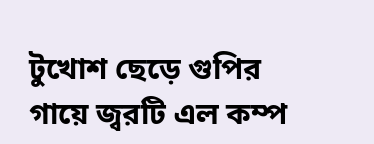টুখোশ ছেড়ে গুপির গায়ে জ্বরটি এল কম্প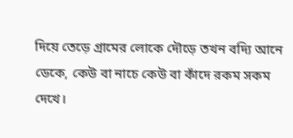দিয়ে তেড়ে গ্রামের লোকে দৌড়ে তখন বদ্যি আনে ডেকে, কেউ বা নাচে কেউ বা কাঁদে রকম সকম দেখে।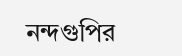নন্দগুপির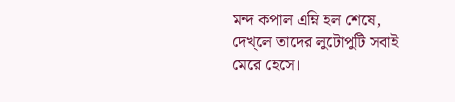মন্দ কপাল এম্নি হল শেষে, দেখ্লে তাদের লুটোপুটি সবাই মেরে হেসে।